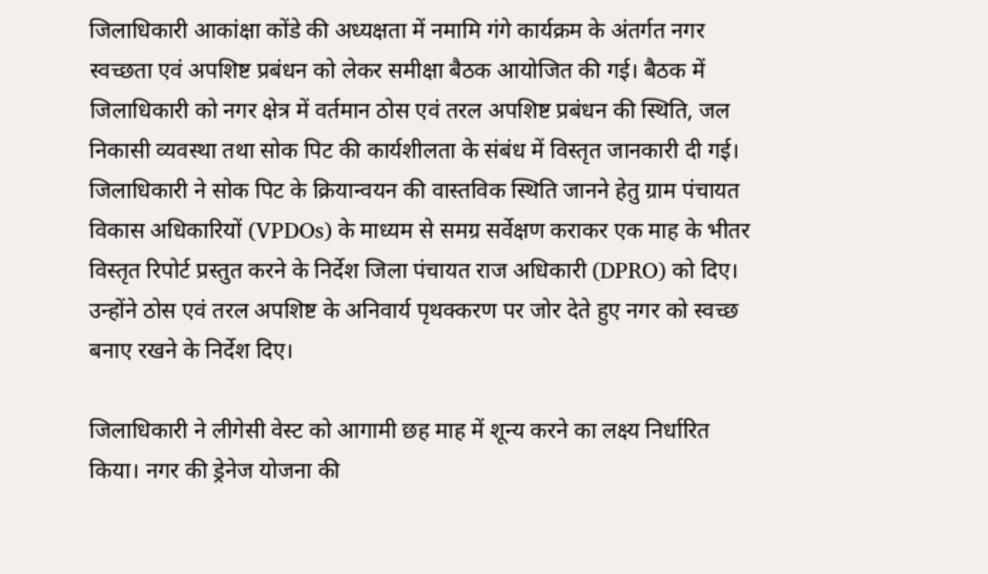जिलाधिकारी आकांक्षा कोंडे की अध्यक्षता में नमामि गंगे कार्यक्रम के अंतर्गत नगर स्वच्छता एवं अपशिष्ट प्रबंधन को लेकर समीक्षा बैठक आयोजित की गई। बैठक में जिलाधिकारी को नगर क्षेत्र में वर्तमान ठोस एवं तरल अपशिष्ट प्रबंधन की स्थिति, जल निकासी व्यवस्था तथा सोक पिट की कार्यशीलता के संबंध में विस्तृत जानकारी दी गई।
जिलाधिकारी ने सोक पिट के क्रियान्वयन की वास्तविक स्थिति जानने हेतु ग्राम पंचायत विकास अधिकारियों (VPDOs) के माध्यम से समग्र सर्वेक्षण कराकर एक माह के भीतर विस्तृत रिपोर्ट प्रस्तुत करने के निर्देश जिला पंचायत राज अधिकारी (DPRO) को दिए। उन्होंने ठोस एवं तरल अपशिष्ट के अनिवार्य पृथक्करण पर जोर देते हुए नगर को स्वच्छ बनाए रखने के निर्देश दिए।

जिलाधिकारी ने लीगेसी वेस्ट को आगामी छह माह में शून्य करने का लक्ष्य निर्धारित किया। नगर की ड्रेनेज योजना की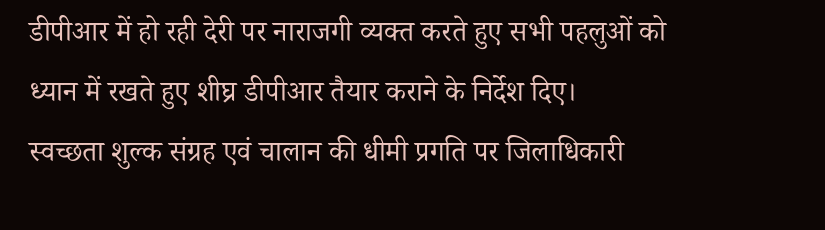डीपीआर में हो रही देरी पर नाराजगी व्यक्त करते हुए सभी पहलुओं को ध्यान में रखते हुए शीघ्र डीपीआर तैयार कराने के निर्देश दिए।
स्वच्छता शुल्क संग्रह एवं चालान की धीमी प्रगति पर जिलाधिकारी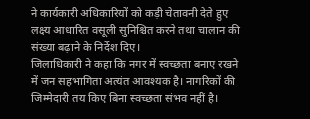ने कार्यकारी अधिकारियों को कड़ी चेतावनी देते हुए लक्ष्य आधारित वसूली सुनिश्चित करने तथा चालान की संख्या बढ़ाने के निर्देश दिए।
जिलाधिकारी ने कहा कि नगर में स्वच्छता बनाए रखने में जन सहभागिता अत्यंत आवश्यक है। नागरिकों की जिम्मेदारी तय किए बिना स्वच्छता संभव नहीं है।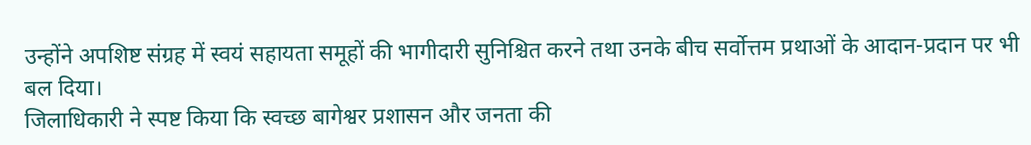उन्होंने अपशिष्ट संग्रह में स्वयं सहायता समूहों की भागीदारी सुनिश्चित करने तथा उनके बीच सर्वोत्तम प्रथाओं के आदान-प्रदान पर भी बल दिया।
जिलाधिकारी ने स्पष्ट किया कि स्वच्छ बागेश्वर प्रशासन और जनता की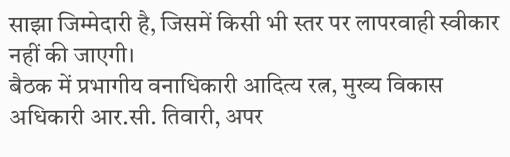साझा जिम्मेदारी है, जिसमें किसी भी स्तर पर लापरवाही स्वीकार नहीं की जाएगी।
बैठक में प्रभागीय वनाधिकारी आदित्य रत्न, मुख्य विकास अधिकारी आर.सी. तिवारी, अपर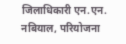जिलाधिकारी एन.एन. नबियाल, परियोजना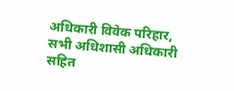अधिकारी विवेक परिहार, सभी अधिशासी अधिकारी सहित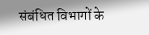संबंधित विभागों के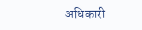अधिकारी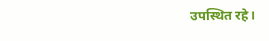उपस्थित रहे।